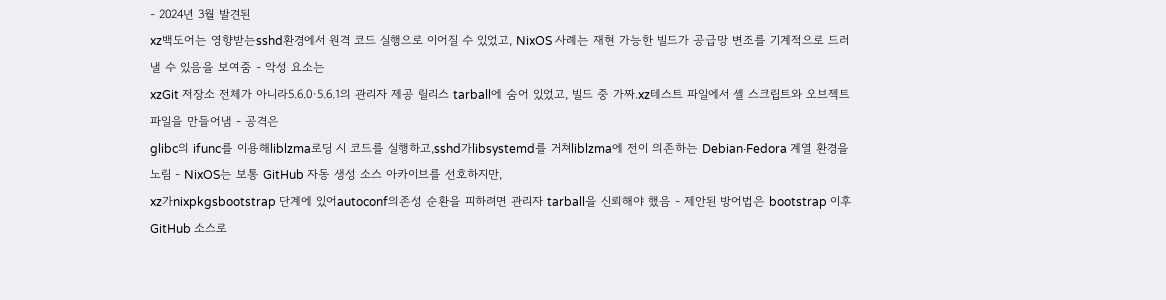- 2024년 3월 발견된
xz백도어는 영향받는sshd환경에서 원격 코드 실행으로 이어질 수 있었고, NixOS 사례는 재현 가능한 빌드가 공급망 변조를 기계적으로 드러낼 수 있음을 보여줌 - 악성 요소는
xzGit 저장소 전체가 아니라5.6.0·5.6.1의 관리자 제공 릴리스 tarball에 숨어 있었고, 빌드 중 가짜.xz테스트 파일에서 셸 스크립트와 오브젝트 파일을 만들어냄 - 공격은
glibc의 ifunc를 이용해liblzma로딩 시 코드를 실행하고,sshd가libsystemd를 거쳐liblzma에 전이 의존하는 Debian·Fedora 계열 환경을 노림 - NixOS는 보통 GitHub 자동 생성 소스 아카이브를 선호하지만,
xz가nixpkgsbootstrap 단계에 있어autoconf의존성 순환을 피하려면 관리자 tarball을 신뢰해야 했음 - 제안된 방어법은 bootstrap 이후 GitHub 소스로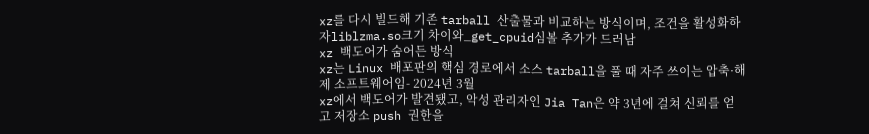xz를 다시 빌드해 기존 tarball 산출물과 비교하는 방식이며, 조건을 활성화하자liblzma.so크기 차이와_get_cpuid심볼 추가가 드러남
xz 백도어가 숨어든 방식
xz는 Linux 배포판의 핵심 경로에서 소스 tarball을 풀 때 자주 쓰이는 압축·해제 소프트웨어임- 2024년 3월
xz에서 백도어가 발견됐고, 악성 관리자인 Jia Tan은 약 3년에 걸쳐 신뢰를 얻고 저장소 push 권한을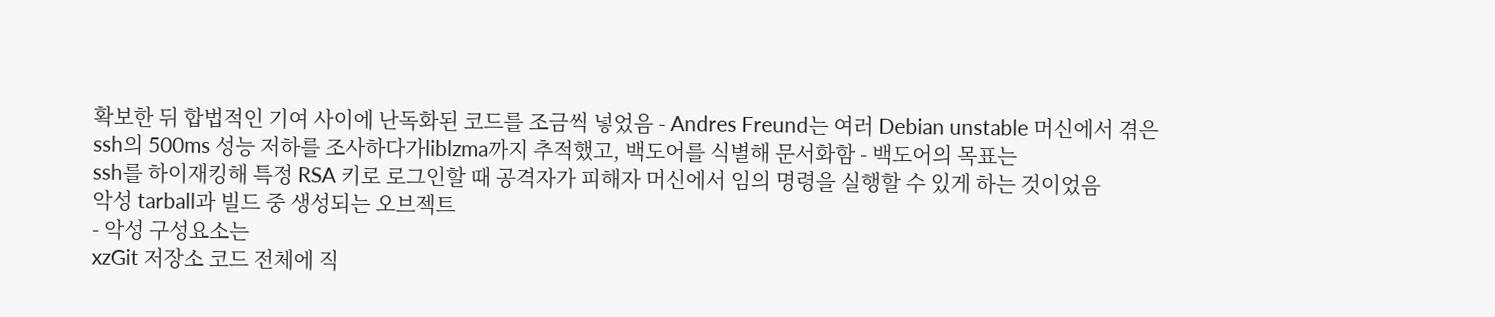확보한 뒤 합법적인 기여 사이에 난독화된 코드를 조금씩 넣었음 - Andres Freund는 여러 Debian unstable 머신에서 겪은
ssh의 500ms 성능 저하를 조사하다가liblzma까지 추적했고, 백도어를 식별해 문서화함 - 백도어의 목표는
ssh를 하이재킹해 특정 RSA 키로 로그인할 때 공격자가 피해자 머신에서 임의 명령을 실행할 수 있게 하는 것이었음
악성 tarball과 빌드 중 생성되는 오브젝트
- 악성 구성요소는
xzGit 저장소 코드 전체에 직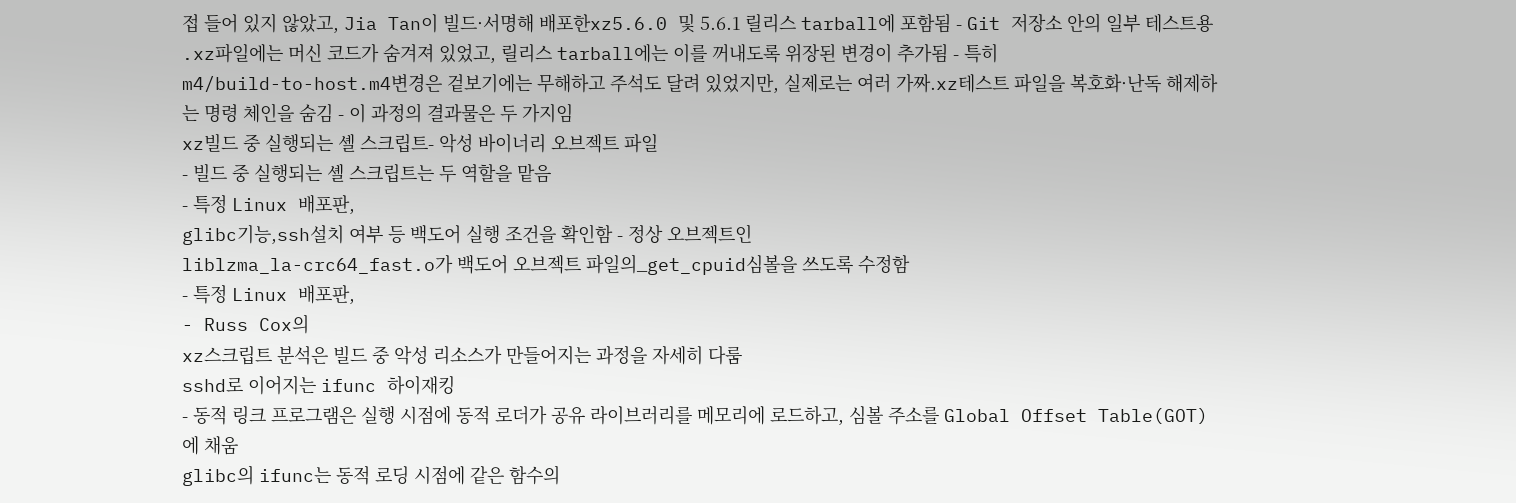접 들어 있지 않았고, Jia Tan이 빌드·서명해 배포한xz5.6.0 및 5.6.1 릴리스 tarball에 포함됨 - Git 저장소 안의 일부 테스트용
.xz파일에는 머신 코드가 숨겨져 있었고, 릴리스 tarball에는 이를 꺼내도록 위장된 변경이 추가됨 - 특히
m4/build-to-host.m4변경은 겉보기에는 무해하고 주석도 달려 있었지만, 실제로는 여러 가짜.xz테스트 파일을 복호화·난독 해제하는 명령 체인을 숨김 - 이 과정의 결과물은 두 가지임
xz빌드 중 실행되는 셸 스크립트- 악성 바이너리 오브젝트 파일
- 빌드 중 실행되는 셸 스크립트는 두 역할을 맡음
- 특정 Linux 배포판,
glibc기능,ssh설치 여부 등 백도어 실행 조건을 확인함 - 정상 오브젝트인
liblzma_la-crc64_fast.o가 백도어 오브젝트 파일의_get_cpuid심볼을 쓰도록 수정함
- 특정 Linux 배포판,
- Russ Cox의
xz스크립트 분석은 빌드 중 악성 리소스가 만들어지는 과정을 자세히 다룸
sshd로 이어지는 ifunc 하이재킹
- 동적 링크 프로그램은 실행 시점에 동적 로더가 공유 라이브러리를 메모리에 로드하고, 심볼 주소를 Global Offset Table(GOT) 에 채움
glibc의 ifunc는 동적 로딩 시점에 같은 함수의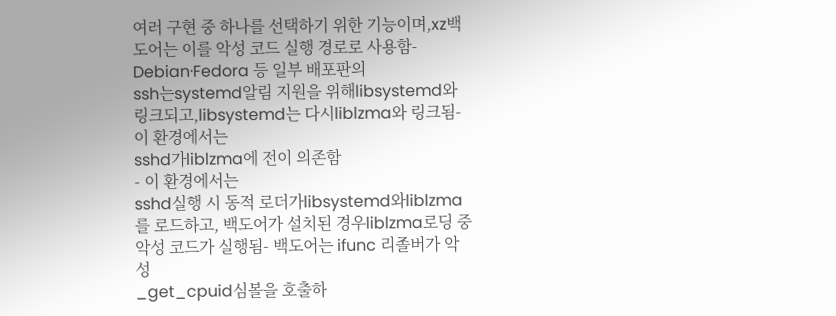여러 구현 중 하나를 선택하기 위한 기능이며,xz백도어는 이를 악성 코드 실행 경로로 사용함- Debian·Fedora 등 일부 배포판의
ssh는systemd알림 지원을 위해libsystemd와 링크되고,libsystemd는 다시liblzma와 링크됨- 이 환경에서는
sshd가liblzma에 전이 의존함
- 이 환경에서는
sshd실행 시 동적 로더가libsystemd와liblzma를 로드하고, 백도어가 설치된 경우liblzma로딩 중 악성 코드가 실행됨- 백도어는 ifunc 리졸버가 악성
_get_cpuid심볼을 호출하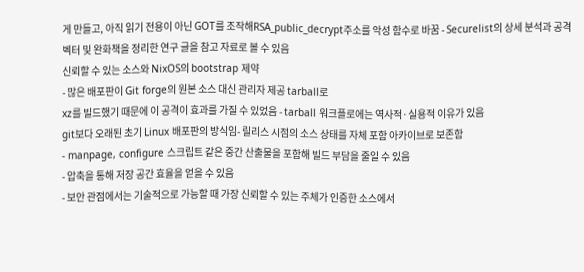게 만들고, 아직 읽기 전용이 아닌 GOT를 조작해RSA_public_decrypt주소를 악성 함수로 바꿈 - Securelist의 상세 분석과 공격 벡터 및 완화책을 정리한 연구 글을 참고 자료로 볼 수 있음
신뢰할 수 있는 소스와 NixOS의 bootstrap 제약
- 많은 배포판이 Git forge의 원본 소스 대신 관리자 제공 tarball로
xz를 빌드했기 때문에 이 공격이 효과를 가질 수 있었음 - tarball 워크플로에는 역사적·실용적 이유가 있음
git보다 오래된 초기 Linux 배포판의 방식임- 릴리스 시점의 소스 상태를 자체 포함 아카이브로 보존함
- manpage, configure 스크립트 같은 중간 산출물을 포함해 빌드 부담을 줄일 수 있음
- 압축을 통해 저장 공간 효율을 얻을 수 있음
- 보안 관점에서는 기술적으로 가능할 때 가장 신뢰할 수 있는 주체가 인증한 소스에서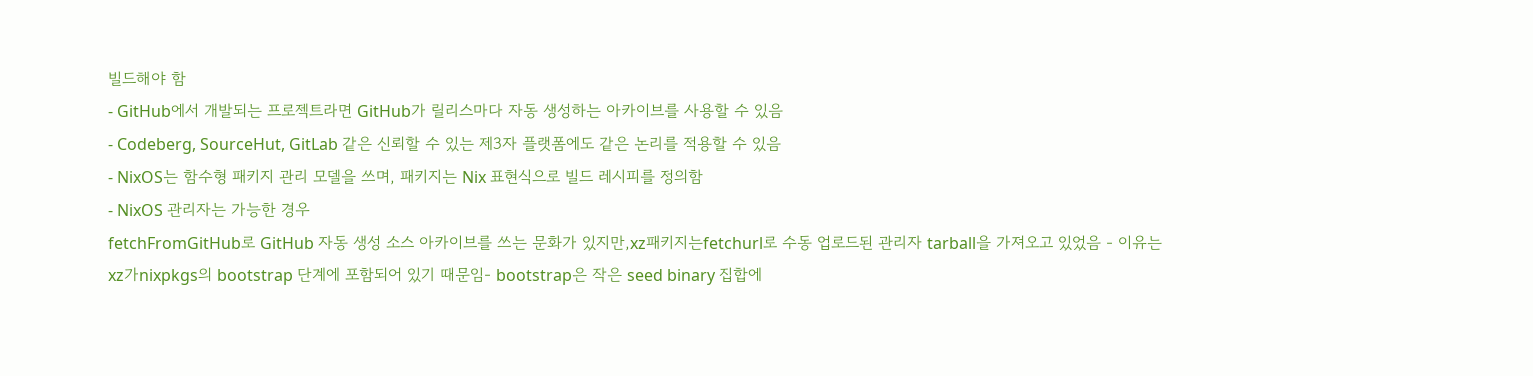빌드해야 함
- GitHub에서 개발되는 프로젝트라면 GitHub가 릴리스마다 자동 생성하는 아카이브를 사용할 수 있음
- Codeberg, SourceHut, GitLab 같은 신뢰할 수 있는 제3자 플랫폼에도 같은 논리를 적용할 수 있음
- NixOS는 함수형 패키지 관리 모델을 쓰며, 패키지는 Nix 표현식으로 빌드 레시피를 정의함
- NixOS 관리자는 가능한 경우
fetchFromGitHub로 GitHub 자동 생성 소스 아카이브를 쓰는 문화가 있지만,xz패키지는fetchurl로 수동 업로드된 관리자 tarball을 가져오고 있었음 - 이유는
xz가nixpkgs의 bootstrap 단계에 포함되어 있기 때문임- bootstrap은 작은 seed binary 집합에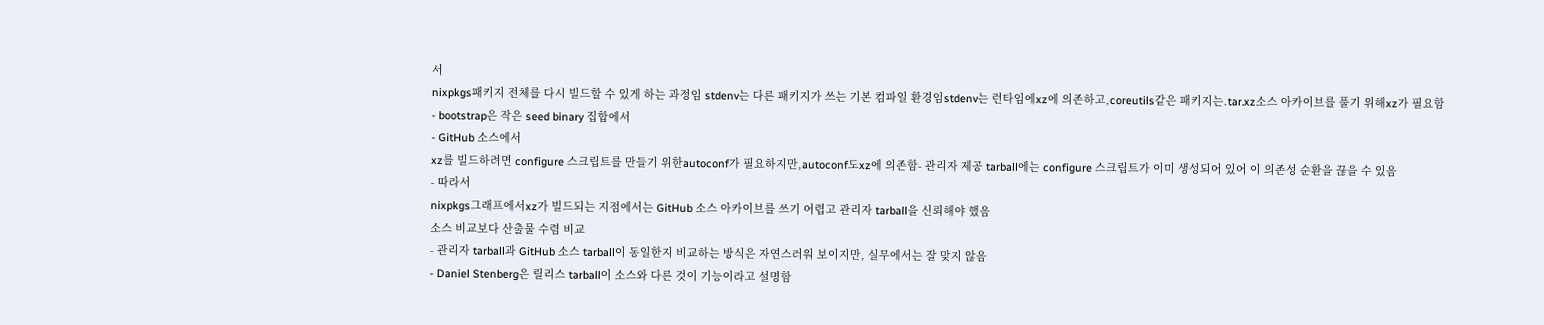서
nixpkgs패키지 전체를 다시 빌드할 수 있게 하는 과정임 stdenv는 다른 패키지가 쓰는 기본 컴파일 환경임stdenv는 런타임에xz에 의존하고,coreutils같은 패키지는.tar.xz소스 아카이브를 풀기 위해xz가 필요함
- bootstrap은 작은 seed binary 집합에서
- GitHub 소스에서
xz를 빌드하려면 configure 스크립트를 만들기 위한autoconf가 필요하지만,autoconf도xz에 의존함- 관리자 제공 tarball에는 configure 스크립트가 이미 생성되어 있어 이 의존성 순환을 끊을 수 있음
- 따라서
nixpkgs그래프에서xz가 빌드되는 지점에서는 GitHub 소스 아카이브를 쓰기 어렵고 관리자 tarball을 신뢰해야 했음
소스 비교보다 산출물 수렴 비교
- 관리자 tarball과 GitHub 소스 tarball이 동일한지 비교하는 방식은 자연스러워 보이지만, 실무에서는 잘 맞지 않음
- Daniel Stenberg은 릴리스 tarball이 소스와 다른 것이 기능이라고 설명함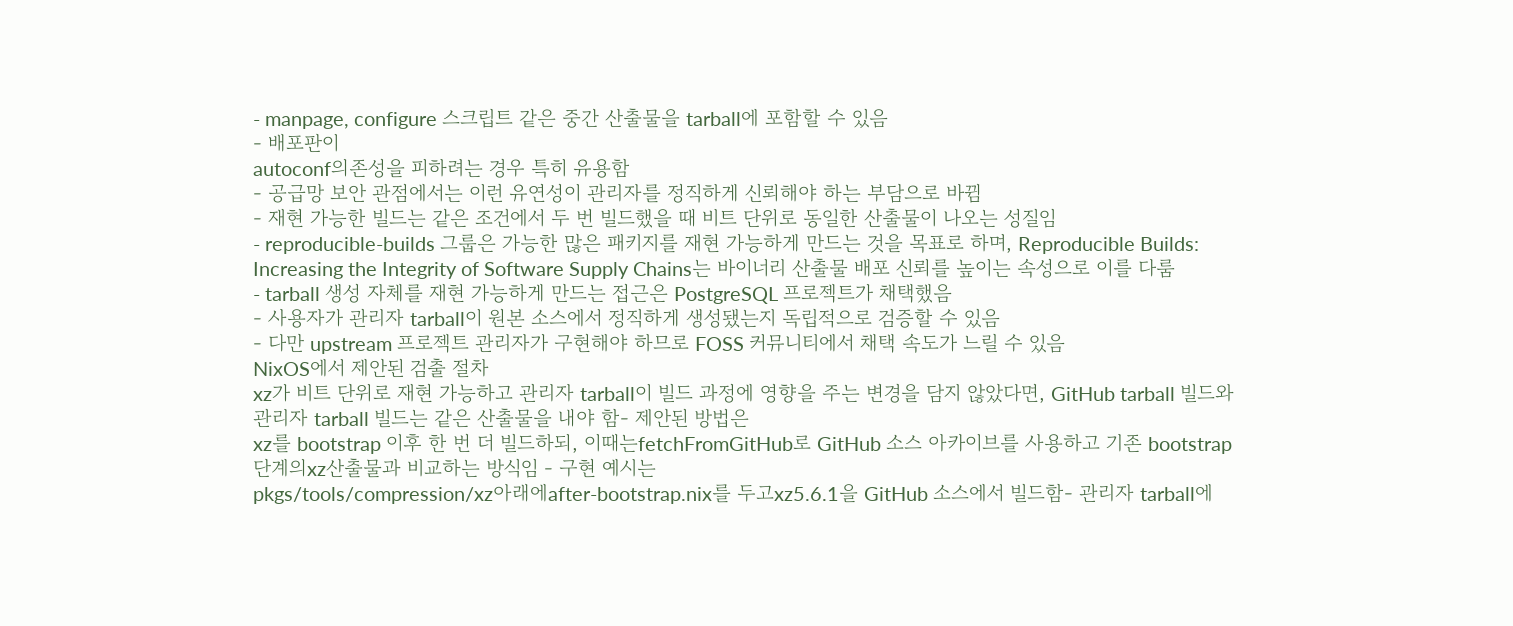- manpage, configure 스크립트 같은 중간 산출물을 tarball에 포함할 수 있음
- 배포판이
autoconf의존성을 피하려는 경우 특히 유용함
- 공급망 보안 관점에서는 이런 유연성이 관리자를 정직하게 신뢰해야 하는 부담으로 바뀜
- 재현 가능한 빌드는 같은 조건에서 두 번 빌드했을 때 비트 단위로 동일한 산출물이 나오는 성질임
- reproducible-builds 그룹은 가능한 많은 패키지를 재현 가능하게 만드는 것을 목표로 하며, Reproducible Builds: Increasing the Integrity of Software Supply Chains는 바이너리 산출물 배포 신뢰를 높이는 속성으로 이를 다룸
- tarball 생성 자체를 재현 가능하게 만드는 접근은 PostgreSQL 프로젝트가 채택했음
- 사용자가 관리자 tarball이 원본 소스에서 정직하게 생성됐는지 독립적으로 검증할 수 있음
- 다만 upstream 프로젝트 관리자가 구현해야 하므로 FOSS 커뮤니티에서 채택 속도가 느릴 수 있음
NixOS에서 제안된 검출 절차
xz가 비트 단위로 재현 가능하고 관리자 tarball이 빌드 과정에 영향을 주는 변경을 담지 않았다면, GitHub tarball 빌드와 관리자 tarball 빌드는 같은 산출물을 내야 함- 제안된 방법은
xz를 bootstrap 이후 한 번 더 빌드하되, 이때는fetchFromGitHub로 GitHub 소스 아카이브를 사용하고 기존 bootstrap 단계의xz산출물과 비교하는 방식임 - 구현 예시는
pkgs/tools/compression/xz아래에after-bootstrap.nix를 두고xz5.6.1을 GitHub 소스에서 빌드함- 관리자 tarball에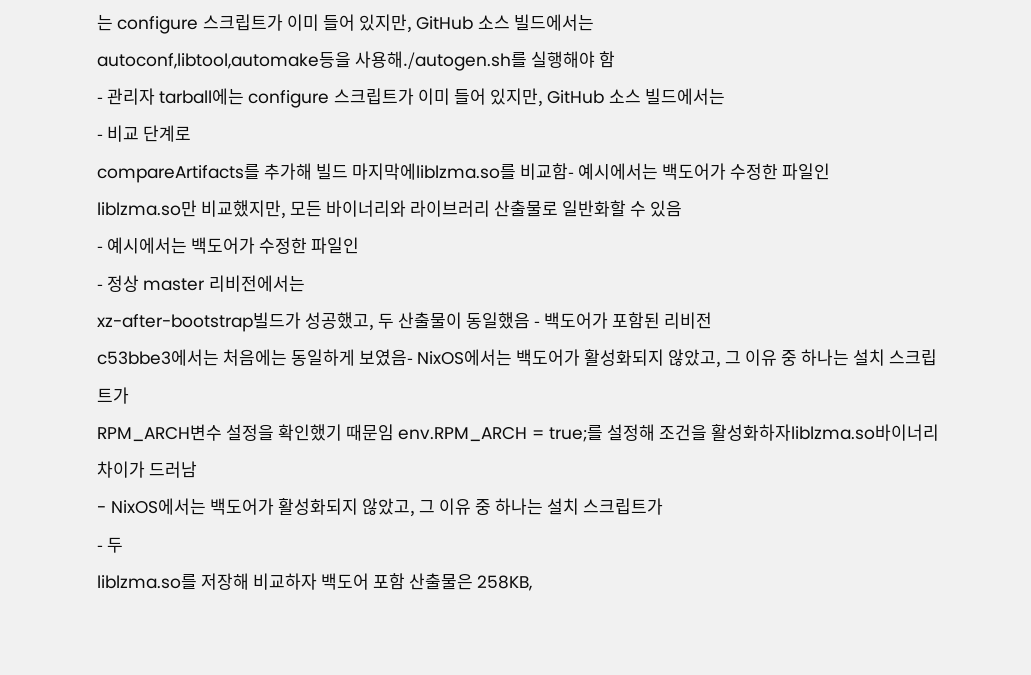는 configure 스크립트가 이미 들어 있지만, GitHub 소스 빌드에서는
autoconf,libtool,automake등을 사용해./autogen.sh를 실행해야 함
- 관리자 tarball에는 configure 스크립트가 이미 들어 있지만, GitHub 소스 빌드에서는
- 비교 단계로
compareArtifacts를 추가해 빌드 마지막에liblzma.so를 비교함- 예시에서는 백도어가 수정한 파일인
liblzma.so만 비교했지만, 모든 바이너리와 라이브러리 산출물로 일반화할 수 있음
- 예시에서는 백도어가 수정한 파일인
- 정상 master 리비전에서는
xz-after-bootstrap빌드가 성공했고, 두 산출물이 동일했음 - 백도어가 포함된 리비전
c53bbe3에서는 처음에는 동일하게 보였음- NixOS에서는 백도어가 활성화되지 않았고, 그 이유 중 하나는 설치 스크립트가
RPM_ARCH변수 설정을 확인했기 때문임 env.RPM_ARCH = true;를 설정해 조건을 활성화하자liblzma.so바이너리 차이가 드러남
- NixOS에서는 백도어가 활성화되지 않았고, 그 이유 중 하나는 설치 스크립트가
- 두
liblzma.so를 저장해 비교하자 백도어 포함 산출물은 258KB,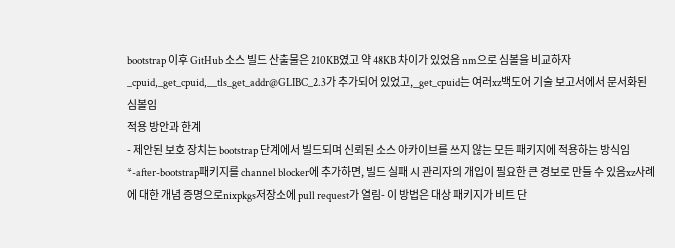bootstrap 이후 GitHub 소스 빌드 산출물은 210KB였고 약 48KB 차이가 있었음 nm으로 심볼을 비교하자_cpuid,_get_cpuid,__tls_get_addr@GLIBC_2.3가 추가되어 있었고,_get_cpuid는 여러xz백도어 기술 보고서에서 문서화된 심볼임
적용 방안과 한계
- 제안된 보호 장치는 bootstrap 단계에서 빌드되며 신뢰된 소스 아카이브를 쓰지 않는 모든 패키지에 적용하는 방식임
*-after-bootstrap패키지를 channel blocker에 추가하면, 빌드 실패 시 관리자의 개입이 필요한 큰 경보로 만들 수 있음xz사례에 대한 개념 증명으로nixpkgs저장소에 pull request가 열림- 이 방법은 대상 패키지가 비트 단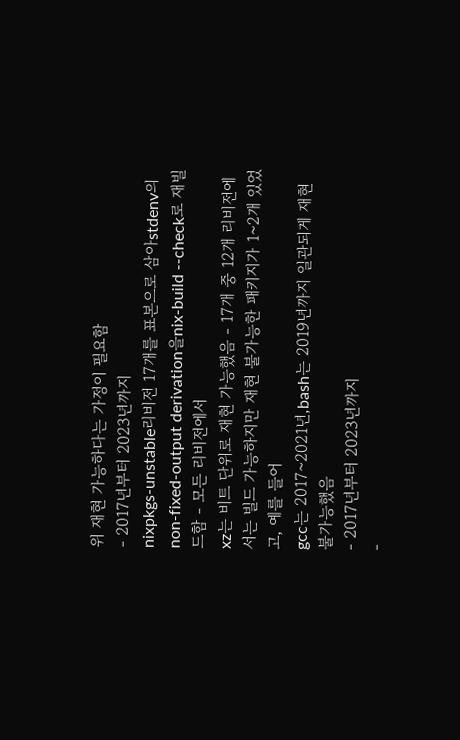위 재현 가능하다는 가정이 필요함
- 2017년부터 2023년까지
nixpkgs-unstable리비전 17개를 표본으로 삼아stdenv의 non-fixed-output derivation을nix-build --check로 재빌드함 - 모든 리비전에서
xz는 비트 단위로 재현 가능했음 - 17개 중 12개 리비전에서는 빌드 가능하지만 재현 불가능한 패키지가 1~2개 있었고, 예를 들어
gcc는 2017~2021년,bash는 2019년까지 일관되게 재현 불가능했음
- 2017년부터 2023년까지
-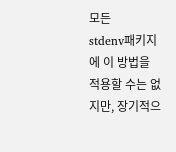모든
stdenv패키지에 이 방법을 적용할 수는 없지만, 장기적으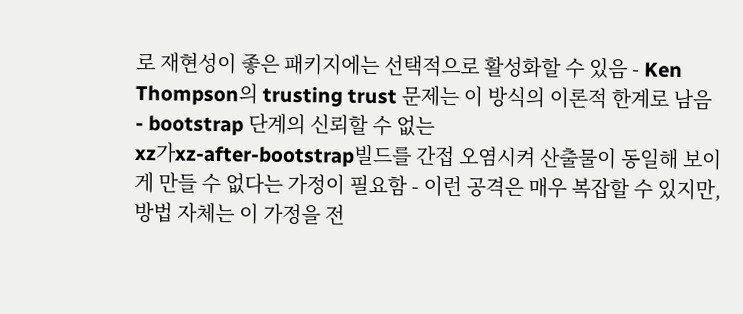로 재현성이 좋은 패키지에는 선택적으로 활성화할 수 있음 - Ken Thompson의 trusting trust 문제는 이 방식의 이론적 한계로 남음
- bootstrap 단계의 신뢰할 수 없는
xz가xz-after-bootstrap빌드를 간접 오염시켜 산출물이 동일해 보이게 만들 수 없다는 가정이 필요함 - 이런 공격은 매우 복잡할 수 있지만, 방법 자체는 이 가정을 전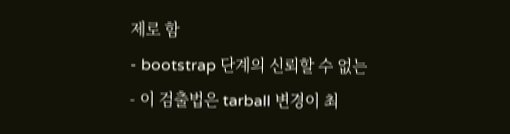제로 함
- bootstrap 단계의 신뢰할 수 없는
- 이 검출법은 tarball 변경이 최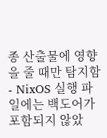종 산출물에 영향을 줄 때만 탐지함
- NixOS 실행 파일에는 백도어가 포함되지 않았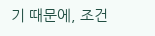기 때문에, 조건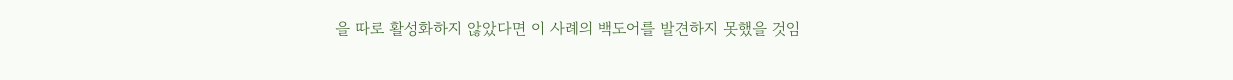을 따로 활성화하지 않았다면 이 사례의 백도어를 발견하지 못했을 것임